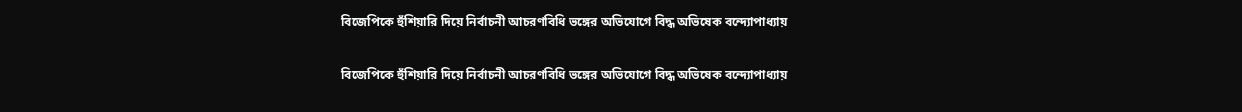বিজেপিকে হুঁশিয়ারি দিয়ে নির্বাচনী আচরণবিধি ভঙ্গের অভিযোগে বিদ্ধ অভিষেক বন্দ্যোপাধ্যায়

বিজেপিকে হুঁশিয়ারি দিয়ে নির্বাচনী আচরণবিধি ভঙ্গের অভিযোগে বিদ্ধ অভিষেক বন্দ্যোপাধ্যায়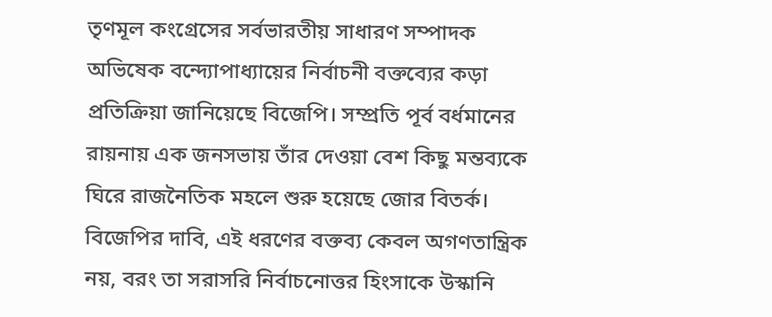তৃণমূল কংগ্রেসের সর্বভারতীয় সাধারণ সম্পাদক অভিষেক বন্দ্যোপাধ্যায়ের নির্বাচনী বক্তব্যের কড়া প্রতিক্রিয়া জানিয়েছে বিজেপি। সম্প্রতি পূর্ব বর্ধমানের রায়নায় এক জনসভায় তাঁর দেওয়া বেশ কিছু মন্তব্যকে ঘিরে রাজনৈতিক মহলে শুরু হয়েছে জোর বিতর্ক। বিজেপির দাবি, এই ধরণের বক্তব্য কেবল অগণতান্ত্রিক নয়, বরং তা সরাসরি নির্বাচনোত্তর হিংসাকে উস্কানি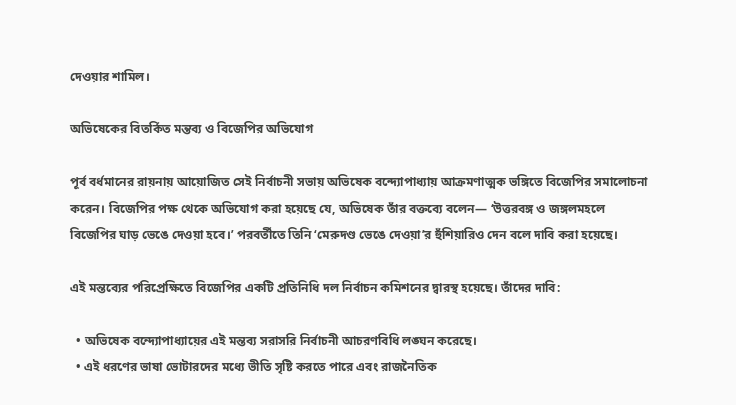দেওয়ার শামিল।

অভিষেকের বিতর্কিত মন্তব্য ও বিজেপির অভিযোগ

পূর্ব বর্ধমানের রায়নায় আয়োজিত সেই নির্বাচনী সভায় অভিষেক বন্দ্যোপাধ্যায় আক্রমণাত্মক ভঙ্গিতে বিজেপির সমালোচনা করেন। বিজেপির পক্ষ থেকে অভিযোগ করা হয়েছে যে, অভিষেক তাঁর বক্তব্যে বলেন— ‘উত্তরবঙ্গ ও জঙ্গলমহলে বিজেপির ঘাড় ভেঙে দেওয়া হবে।’ পরবর্তীতে তিনি ‘মেরুদণ্ড ভেঙে দেওয়া’র হুঁশিয়ারিও দেন বলে দাবি করা হয়েছে।

এই মন্তব্যের পরিপ্রেক্ষিতে বিজেপির একটি প্রতিনিধি দল নির্বাচন কমিশনের দ্বারস্থ হয়েছে। তাঁদের দাবি:

  • অভিষেক বন্দ্যোপাধ্যায়ের এই মন্তব্য সরাসরি নির্বাচনী আচরণবিধি লঙ্ঘন করেছে।
  • এই ধরণের ভাষা ভোটারদের মধ্যে ভীতি সৃষ্টি করতে পারে এবং রাজনৈতিক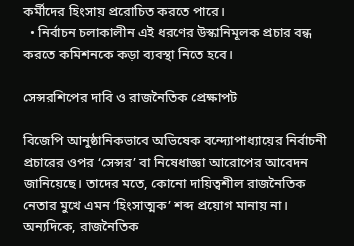কর্মীদের হিংসায় প্ররোচিত করতে পারে।
  • নির্বাচন চলাকালীন এই ধরণের উস্কানিমূলক প্রচার বন্ধ করতে কমিশনকে কড়া ব্যবস্থা নিতে হবে।

সেন্সরশিপের দাবি ও রাজনৈতিক প্রেক্ষাপট

বিজেপি আনুষ্ঠানিকভাবে অভিষেক বন্দ্যোপাধ্যায়ের নির্বাচনী প্রচারের ওপর ‘সেন্সর’ বা নিষেধাজ্ঞা আরোপের আবেদন জানিয়েছে। তাদের মতে, কোনো দায়িত্বশীল রাজনৈতিক নেতার মুখে এমন ‘হিংসাত্মক’ শব্দ প্রয়োগ মানায় না। অন্যদিকে, রাজনৈতিক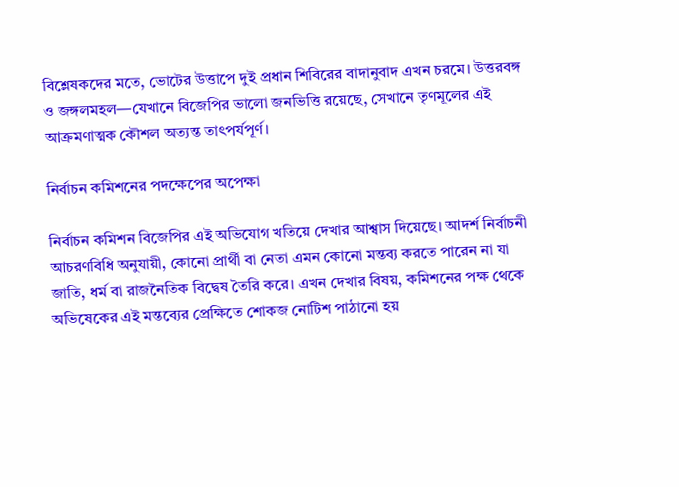বিশ্লেষকদের মতে, ভোটের উত্তাপে দুই প্রধান শিবিরের বাদানুবাদ এখন চরমে। উত্তরবঙ্গ ও জঙ্গলমহল—যেখানে বিজেপির ভালো জনভিত্তি রয়েছে, সেখানে তৃণমূলের এই আক্রমণাত্মক কৌশল অত্যন্ত তাৎপর্যপূর্ণ।

নির্বাচন কমিশনের পদক্ষেপের অপেক্ষা

নির্বাচন কমিশন বিজেপির এই অভিযোগ খতিয়ে দেখার আশ্বাস দিয়েছে। আদর্শ নির্বাচনী আচরণবিধি অনুযায়ী, কোনো প্রার্থী বা নেতা এমন কোনো মন্তব্য করতে পারেন না যা জাতি, ধর্ম বা রাজনৈতিক বিদ্বেষ তৈরি করে। এখন দেখার বিষয়, কমিশনের পক্ষ থেকে অভিষেকের এই মন্তব্যের প্রেক্ষিতে শোকজ নোটিশ পাঠানো হয়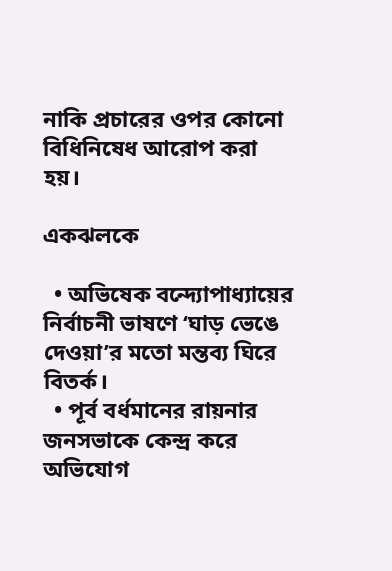নাকি প্রচারের ওপর কোনো বিধিনিষেধ আরোপ করা হয়।

একঝলকে

  • অভিষেক বন্দ্যোপাধ্যায়ের নির্বাচনী ভাষণে ‘ঘাড় ভেঙে দেওয়া’র মতো মন্তব্য ঘিরে বিতর্ক।
  • পূর্ব বর্ধমানের রায়নার জনসভাকে কেন্দ্র করে অভিযোগ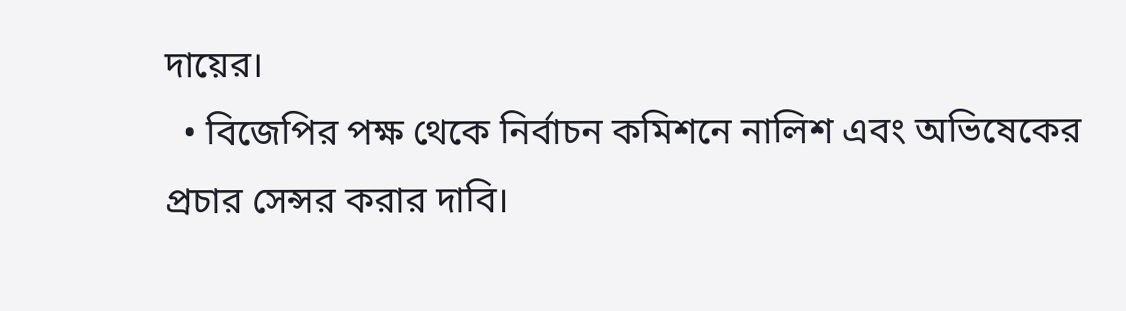দায়ের।
  • বিজেপির পক্ষ থেকে নির্বাচন কমিশনে নালিশ এবং অভিষেকের প্রচার সেন্সর করার দাবি।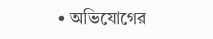• অভিযোগের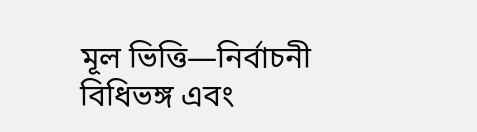মূল ভিত্তি—নির্বাচনী বিধিভঙ্গ এবং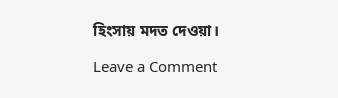হিংসায় মদত দেওয়া।

Leave a Comment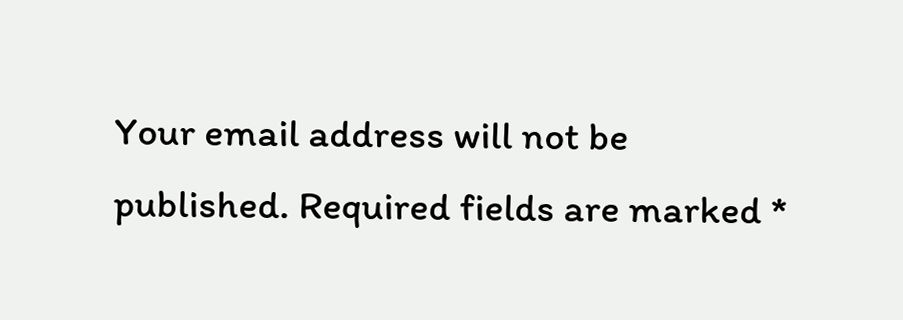Your email address will not be published. Required fields are marked *